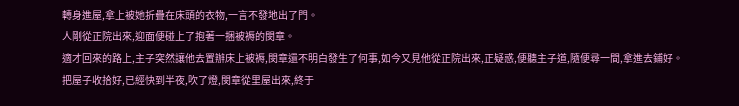轉身進屋,拿上被她折疊在床頭的衣物,一言不發地出了門。
人剛從正院出來,迎面便碰上了抱著一捆被褥的閔章。
適才回來的路上,主子突然讓他去置辦床上被褥,閔章還不明白發生了何事,如今又見他從正院出來,正疑惑,便聽主子道,隨便尋一間,拿進去鋪好。
把屋子收拾好,已經快到半夜,吹了燈,閔章從里屋出來,終于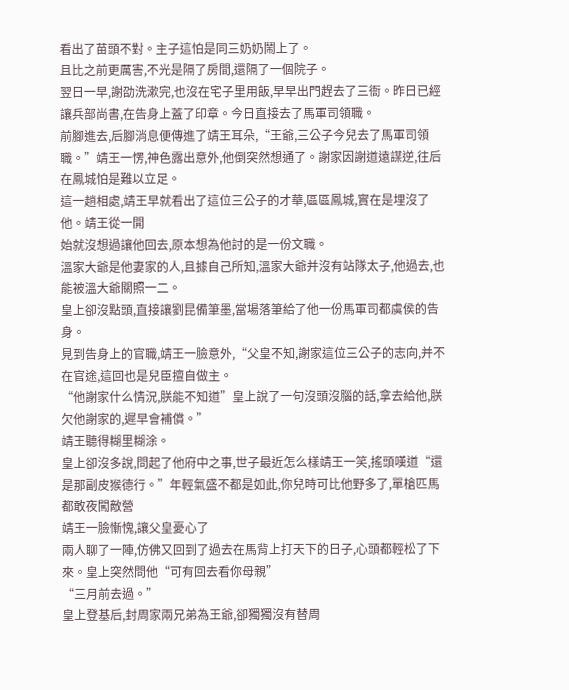看出了苗頭不對。主子這怕是同三奶奶鬧上了。
且比之前更厲害,不光是隔了房間,還隔了一個院子。
翌日一早,謝劭洗漱完,也沒在宅子里用飯,早早出門趕去了三衙。昨日已經讓兵部尚書,在告身上蓋了印章。今日直接去了馬軍司領職。
前腳進去,后腳消息便傳進了靖王耳朵,“王爺,三公子今兒去了馬軍司領職。”靖王一愣,神色露出意外,他倒突然想通了。謝家因謝道遠謀逆,往后在鳳城怕是難以立足。
這一趟相處,靖王早就看出了這位三公子的才華,區區鳳城,實在是埋沒了他。靖王從一開
始就沒想過讓他回去,原本想為他討的是一份文職。
溫家大爺是他妻家的人,且據自己所知,溫家大爺并沒有站隊太子,他過去,也能被溫大爺關照一二。
皇上卻沒點頭,直接讓劉昆備筆墨,當場落筆給了他一份馬軍司都虞侯的告身。
見到告身上的官職,靖王一臉意外,“父皇不知,謝家這位三公子的志向,并不在官途,這回也是兒臣擅自做主。
“他謝家什么情況,朕能不知道”皇上說了一句沒頭沒腦的話,拿去給他,朕欠他謝家的,遲早會補償。”
靖王聽得糊里糊涂。
皇上卻沒多說,問起了他府中之事,世子最近怎么樣靖王一笑,搖頭嘆道“還是那副皮猴德行。”年輕氣盛不都是如此,你兒時可比他野多了,單槍匹馬都敢夜闖敵營
靖王一臉慚愧,讓父皇憂心了
兩人聊了一陣,仿佛又回到了過去在馬背上打天下的日子,心頭都輕松了下來。皇上突然問他“可有回去看你母親”
“三月前去過。”
皇上登基后,封周家兩兄弟為王爺,卻獨獨沒有替周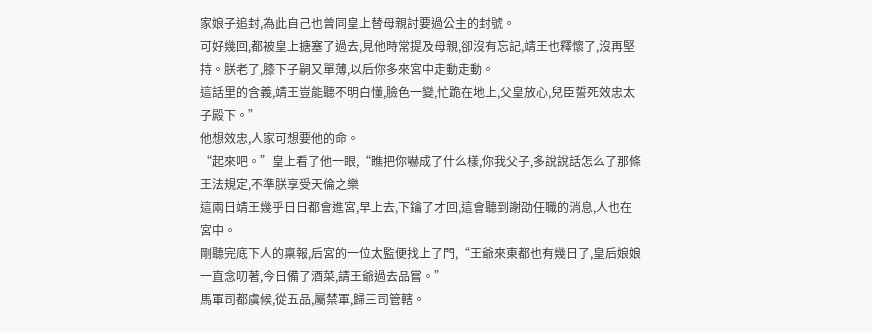家娘子追封,為此自己也曾同皇上替母親討要過公主的封號。
可好幾回,都被皇上搪塞了過去,見他時常提及母親,卻沒有忘記,靖王也釋懷了,沒再堅持。朕老了,膝下子嗣又單薄,以后你多來宮中走動走動。
這話里的含義,靖王豈能聽不明白懂,臉色一變,忙跪在地上,父皇放心,兒臣誓死效忠太子殿下。”
他想效忠,人家可想要他的命。
“起來吧。”皇上看了他一眼,“瞧把你嚇成了什么樣,你我父子,多說說話怎么了那條王法規定,不準朕享受天倫之樂
這兩日靖王幾乎日日都會進宮,早上去,下鑰了才回,這會聽到謝劭任職的消息,人也在宮中。
剛聽完底下人的稟報,后宮的一位太監便找上了門,“王爺來東都也有幾日了,皇后娘娘一直念叨著,今日備了酒菜,請王爺過去品嘗。”
馬軍司都虞候,從五品,屬禁軍,歸三司管轄。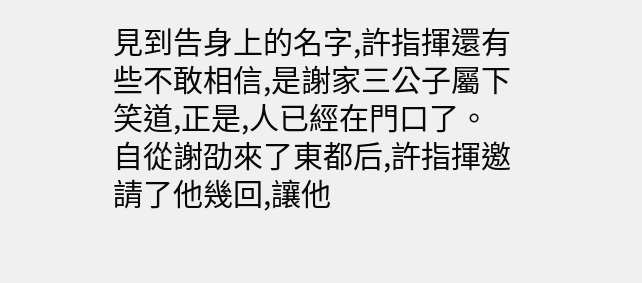見到告身上的名字,許指揮還有些不敢相信,是謝家三公子屬下笑道,正是,人已經在門口了。
自從謝劭來了東都后,許指揮邀請了他幾回,讓他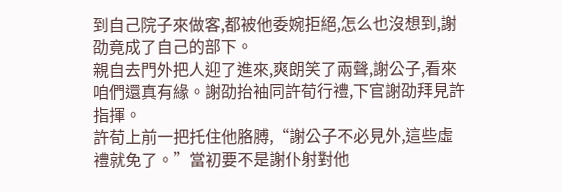到自己院子來做客,都被他委婉拒絕,怎么也沒想到,謝劭竟成了自己的部下。
親自去門外把人迎了進來,爽朗笑了兩聲,謝公子,看來咱們還真有緣。謝劭抬袖同許荀行禮,下官謝劭拜見許指揮。
許荀上前一把托住他胳膊,“謝公子不必見外,這些虛禮就免了。”當初要不是謝仆射對他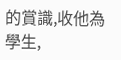的賞識,收他為學生,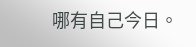哪有自己今日。